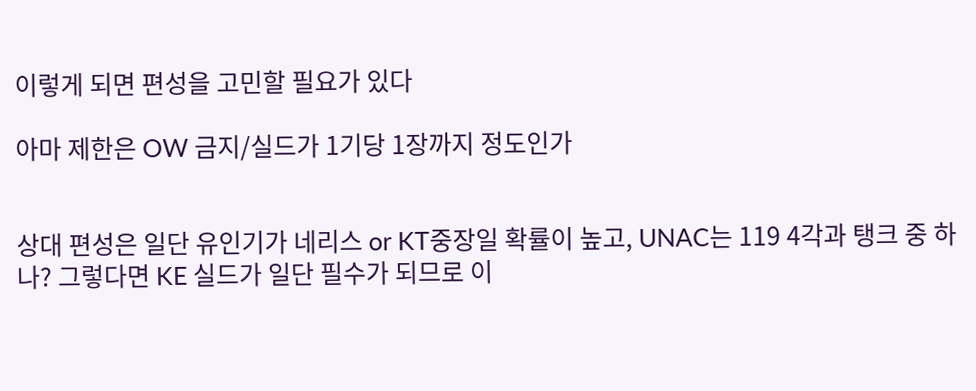이렇게 되면 편성을 고민할 필요가 있다

아마 제한은 OW 금지/실드가 1기당 1장까지 정도인가


상대 편성은 일단 유인기가 네리스 or KT중장일 확률이 높고, UNAC는 119 4각과 탱크 중 하나? 그렇다면 KE 실드가 일단 필수가 되므로 이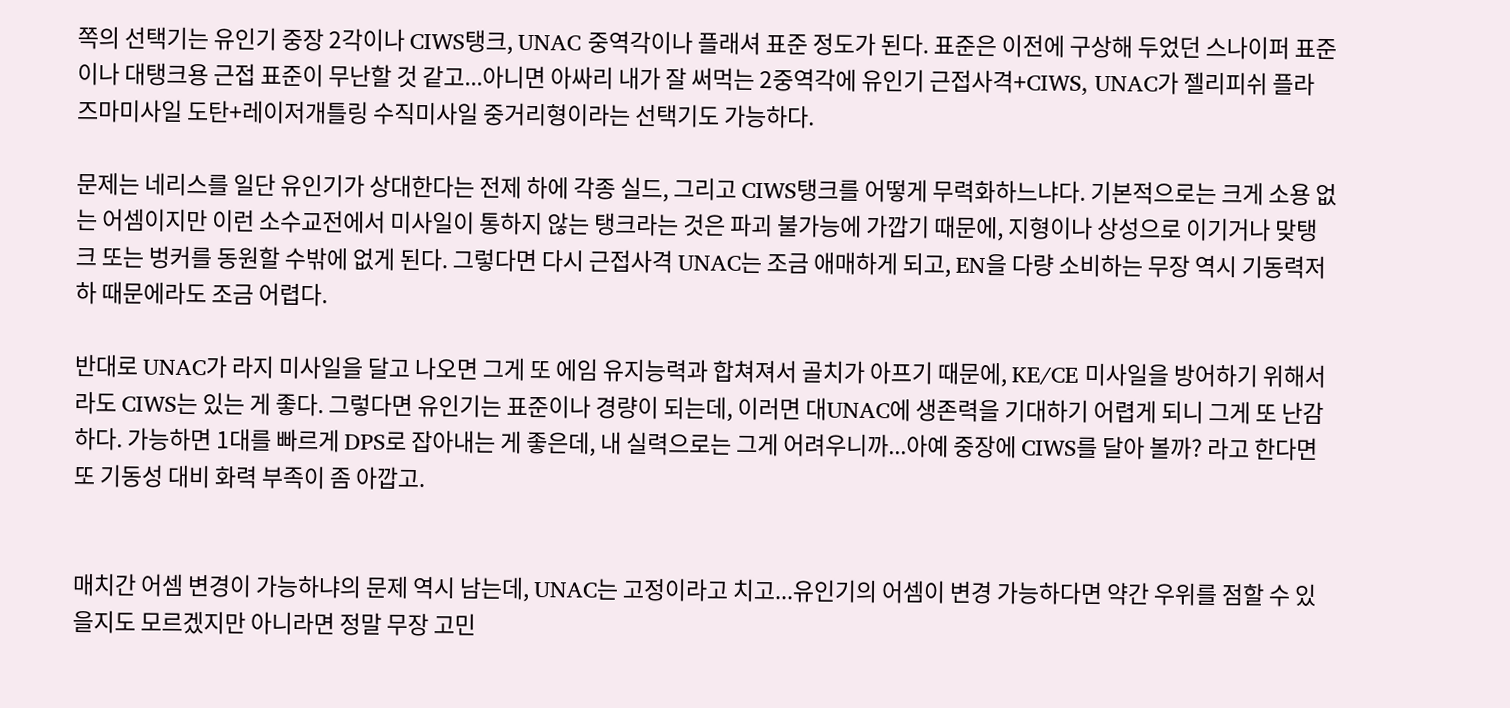쪽의 선택기는 유인기 중장 2각이나 CIWS탱크, UNAC 중역각이나 플래셔 표준 정도가 된다. 표준은 이전에 구상해 두었던 스나이퍼 표준이나 대탱크용 근접 표준이 무난할 것 같고...아니면 아싸리 내가 잘 써먹는 2중역각에 유인기 근접사격+CIWS, UNAC가 젤리피쉬 플라즈마미사일 도탄+레이저개틀링 수직미사일 중거리형이라는 선택기도 가능하다.

문제는 네리스를 일단 유인기가 상대한다는 전제 하에 각종 실드, 그리고 CIWS탱크를 어떻게 무력화하느냐다. 기본적으로는 크게 소용 없는 어셈이지만 이런 소수교전에서 미사일이 통하지 않는 탱크라는 것은 파괴 불가능에 가깝기 때문에, 지형이나 상성으로 이기거나 맞탱크 또는 벙커를 동원할 수밖에 없게 된다. 그렇다면 다시 근접사격 UNAC는 조금 애매하게 되고, EN을 다량 소비하는 무장 역시 기동력저하 때문에라도 조금 어렵다.

반대로 UNAC가 라지 미사일을 달고 나오면 그게 또 에임 유지능력과 합쳐져서 골치가 아프기 때문에, KE/CE 미사일을 방어하기 위해서라도 CIWS는 있는 게 좋다. 그렇다면 유인기는 표준이나 경량이 되는데, 이러면 대UNAC에 생존력을 기대하기 어렵게 되니 그게 또 난감하다. 가능하면 1대를 빠르게 DPS로 잡아내는 게 좋은데, 내 실력으로는 그게 어려우니까...아예 중장에 CIWS를 달아 볼까? 라고 한다면 또 기동성 대비 화력 부족이 좀 아깝고.


매치간 어셈 변경이 가능하냐의 문제 역시 남는데, UNAC는 고정이라고 치고...유인기의 어셈이 변경 가능하다면 약간 우위를 점할 수 있을지도 모르겠지만 아니라면 정말 무장 고민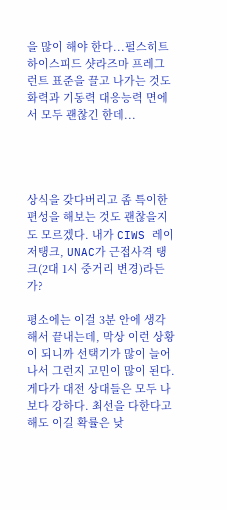을 많이 해야 한다...펄스히트 하이스피드 샷라즈마 프레그런트 표준을 끌고 나가는 것도 화력과 기동력 대응능력 면에서 모두 괜찮긴 한데...




상식을 갖다버리고 좀 특이한 편성을 해보는 것도 괜찮을지도 모르겠다. 내가 CIWS 레이저탱크, UNAC가 근접사격 탱크(2대 1시 중거리 변경)라든가?

평소에는 이걸 3분 안에 생각해서 끝내는데, 막상 이런 상황이 되니까 선택기가 많이 늘어나서 그런지 고민이 많이 된다. 게다가 대전 상대들은 모두 나보다 강하다. 최선을 다한다고 해도 이길 확률은 낮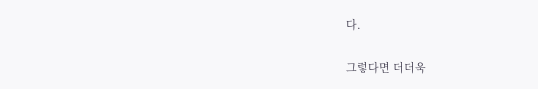다.

그렇다면 더더욱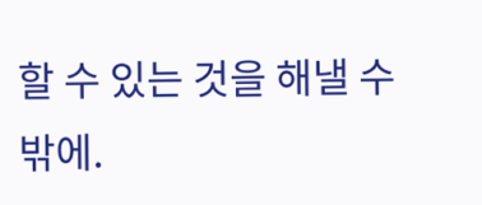할 수 있는 것을 해낼 수밖에.